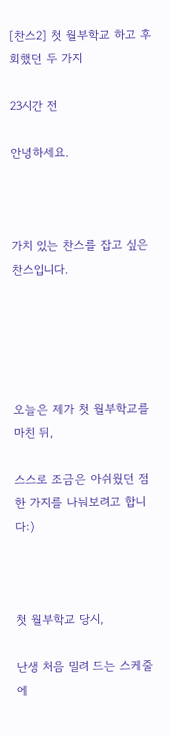[찬스2] 첫 월부학교 하고 후회했던 두 가지

23시간 전

안녕하세요.



가치 있는 찬스를 잡고 싶은 찬스입니다.





오늘은 제가 첫 월부학교를 마친 뒤,

스스로 조금은 아쉬웠던 점 한 가지를 나눠보려고 합니다:)



첫 월부학교 당시,

난생 처음 밀려 드는 스케줄에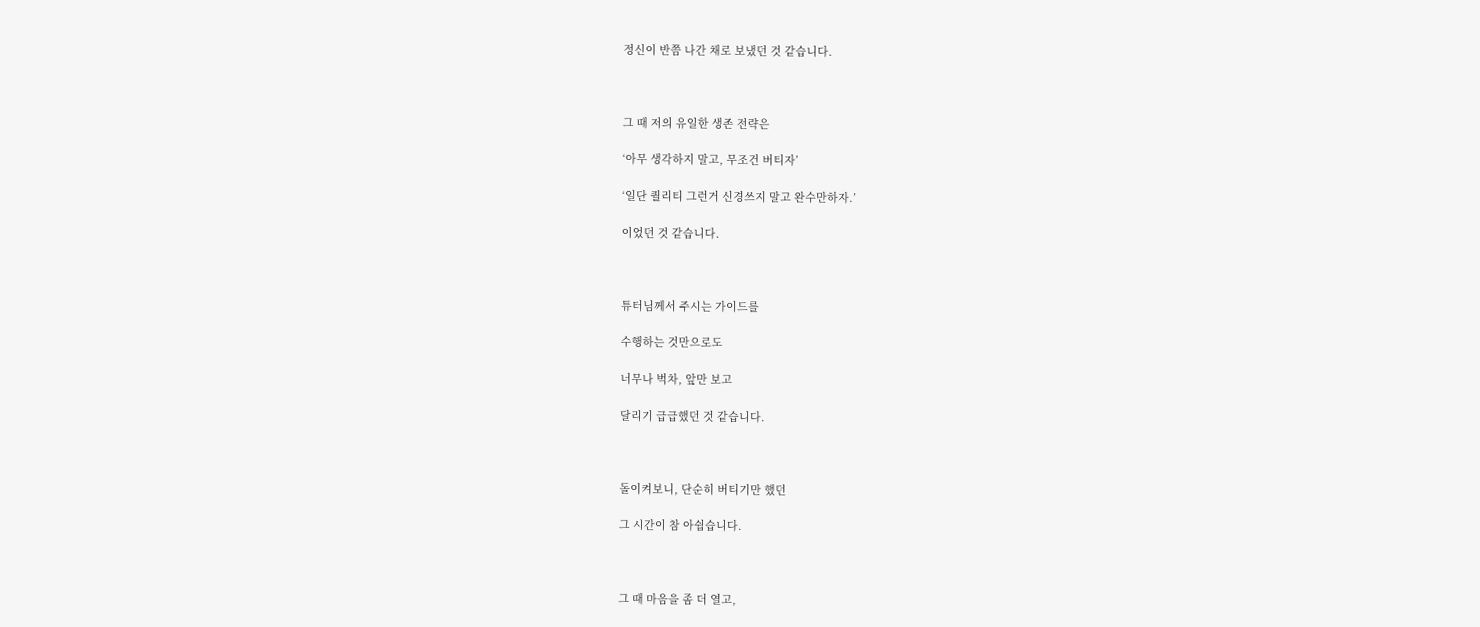정신이 반쯤 나간 채로 보냈던 것 같습니다.



그 때 저의 유일한 생존 전략은

‘아무 생각하지 말고, 무조건 버티자’

‘일단 퀄리티 그런거 신경쓰지 말고 완수만하자.’

이었던 것 같습니다.



튜터님께서 주시는 가이드를

수행하는 것만으로도

너무나 벅차, 앞만 보고

달리기 급급했던 것 같습니다.



돌이켜보니, 단순히 버티기만 했던

그 시간이 참 아쉽습니다.



그 때 마음을 좀 더 열고,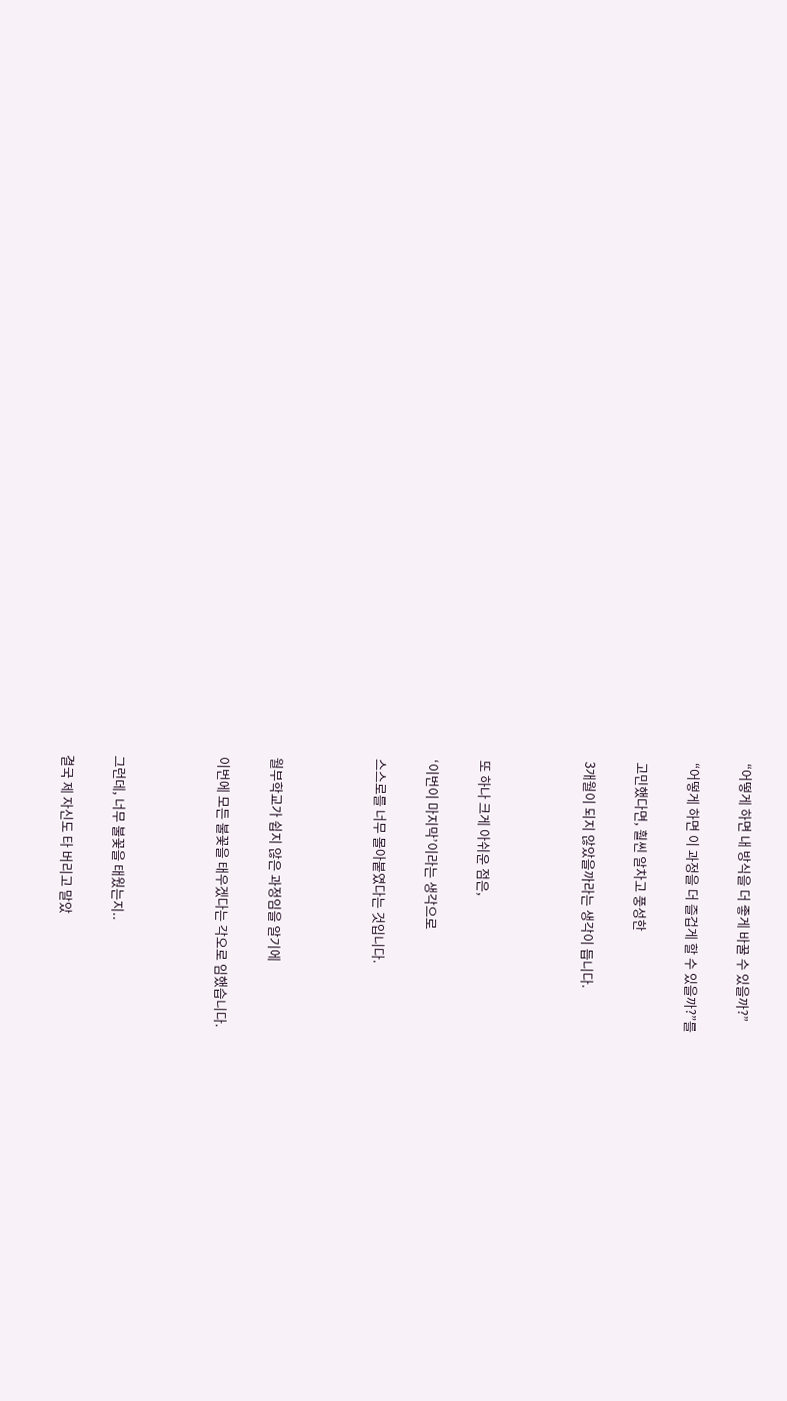“어떻게 하면 내 방식을 더 좋게 바꿀 수 있을까?”

“어떻게 하면 이 과정을 더 즐겁게 할 수 있을까?”를

고민했다면, 훨씬 알차고 풍성한

3개월이 되지 않았을까라는 생각이 듭니다.



또 하나 크게 아쉬운 점은,

‘이번이 마지막’이라는 생각으로

스스로를 너무 몰아붙였다는 것입니다.



월부학교가 쉽지 않은 과정임을 알기에

이번에 모든 불꽃을 태우겠다는 각오로 임했습니다.



그런데, 너무 불꽃을 태웠는지..

결국 제 자신도 타 버리고 말았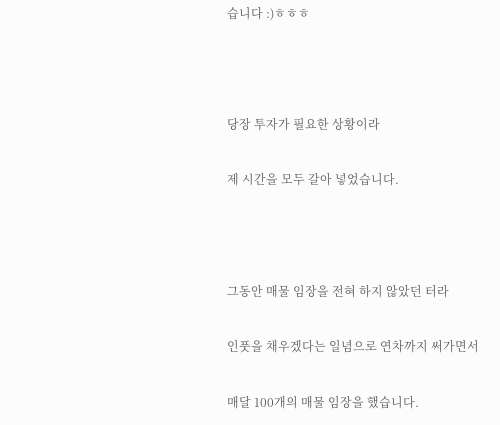습니다 :)ㅎㅎㅎ



당장 투자가 필요한 상황이라

제 시간을 모두 갈아 넣었습니다.



그동안 매물 임장을 전혀 하지 않았던 터라

인풋을 채우겠다는 일념으로 연차까지 써가면서

매달 100개의 매물 임장을 했습니다.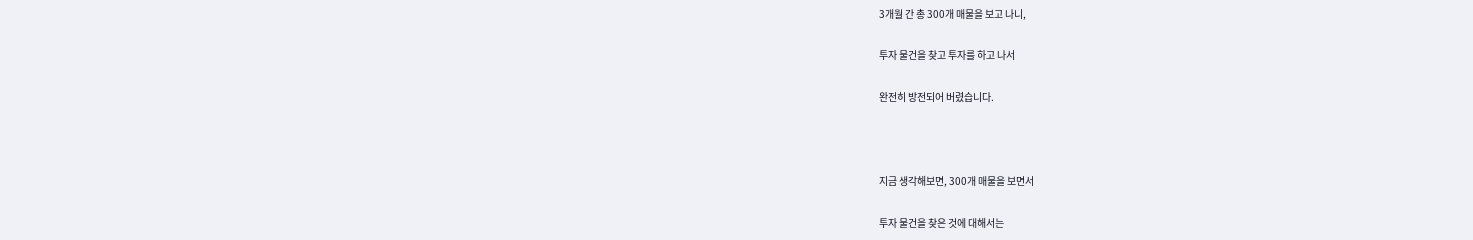3개월 간 총 300개 매물을 보고 나니,

투자 물건을 찾고 투자를 하고 나서

완전히 방전되어 버렸습니다.



지금 생각해보면, 300개 매물을 보면서

투자 물건을 찾은 것에 대해서는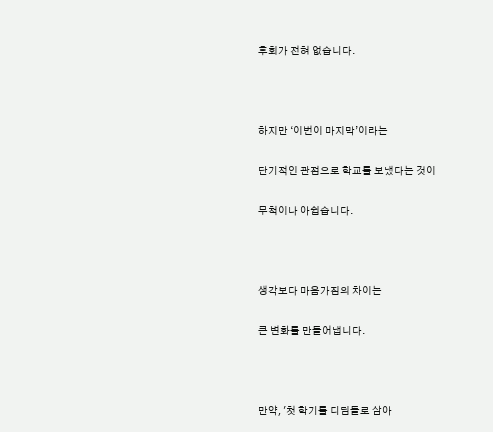후회가 전혀 없습니다.



하지만 ‘이번이 마지막’이라는

단기적인 관점으로 학교를 보냈다는 것이

무척이나 아쉽습니다.



생각보다 마음가짐의 차이는

큰 변화를 만들어냅니다.



만약, '첫 학기를 디딤돌로 삼아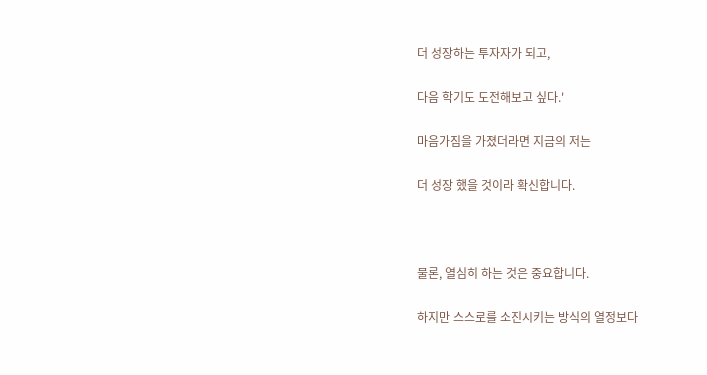더 성장하는 투자자가 되고,

다음 학기도 도전해보고 싶다.'

마음가짐을 가졌더라면 지금의 저는

더 성장 했을 것이라 확신합니다.



물론, 열심히 하는 것은 중요합니다.

하지만 스스로를 소진시키는 방식의 열정보다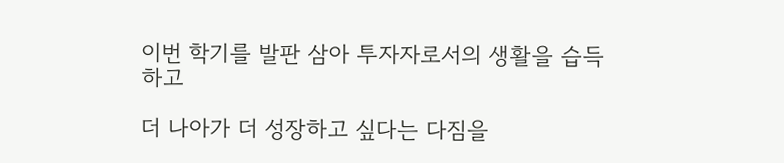이번 학기를 발판 삼아 투자자로서의 생활을 습득하고

더 나아가 더 성장하고 싶다는 다짐을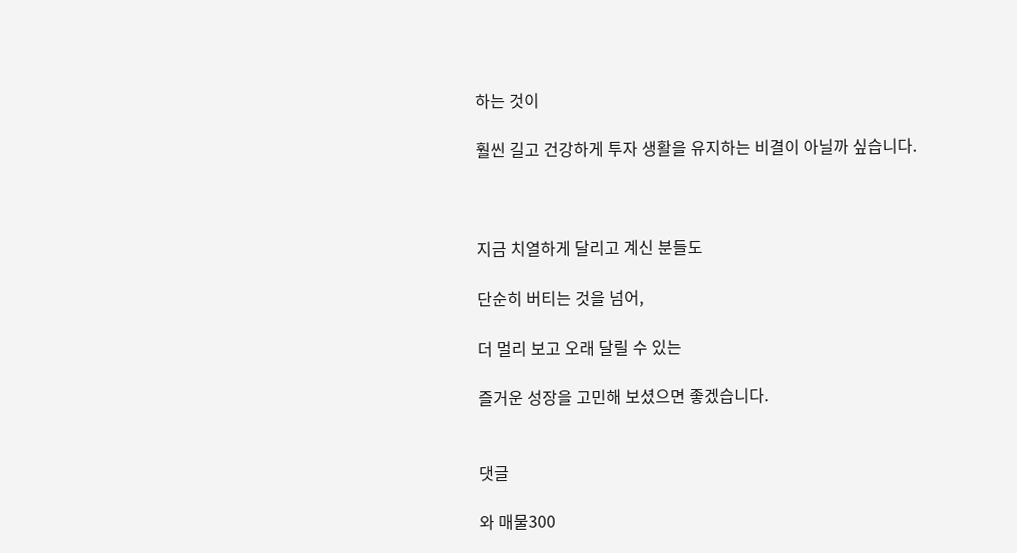하는 것이

훨씬 길고 건강하게 투자 생활을 유지하는 비결이 아닐까 싶습니다.



지금 치열하게 달리고 계신 분들도

단순히 버티는 것을 넘어,

더 멀리 보고 오래 달릴 수 있는

즐거운 성장을 고민해 보셨으면 좋겠습니다.


댓글

와 매물300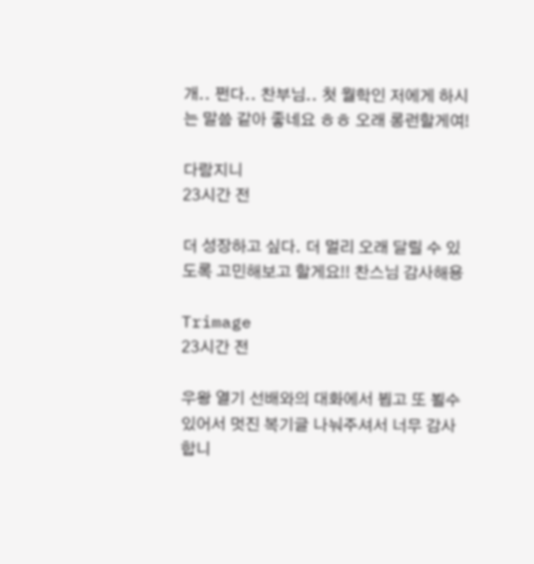개.. 쩐다.. 찬부님.. 첫 월학인 저에게 하시는 말씀 같아 좋네요 ㅎㅎ 오래 롱런할게여!

다람지니
23시간 전

더 성장하고 싶다. 더 멀리 오래 달릴 수 있도록 고민해보고 할게요!! 찬스님 감사해용

Trimage
23시간 전

우왕 열기 선배와의 대화에서 뵙고 또 뵐수 있어서 멋진 복기글 나눠주셔서 너무 감사합니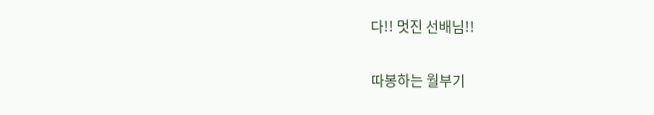다!! 멋진 선배님!!

따봉하는 월부기